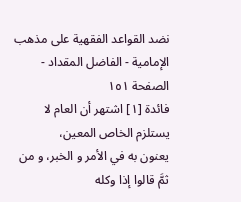نضد القواعد الفقهية على مذهب الإمامية - الفاضل المقداد - الصفحة ١٥١
فائدة [١] اشتهر أن العام لا يستلزم الخاص المعين،
يعنون به في الأمر و الخبر، و من ثمَّ قالوا إذا وكله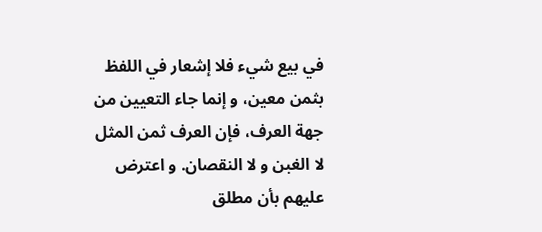في بيع شيء فلا إشعار في اللفظ بثمن معين، و إنما جاء التعيين من جهة العرف، فإن العرف ثمن المثل لا الغبن و لا النقصان. و اعترض عليهم بأن مطلق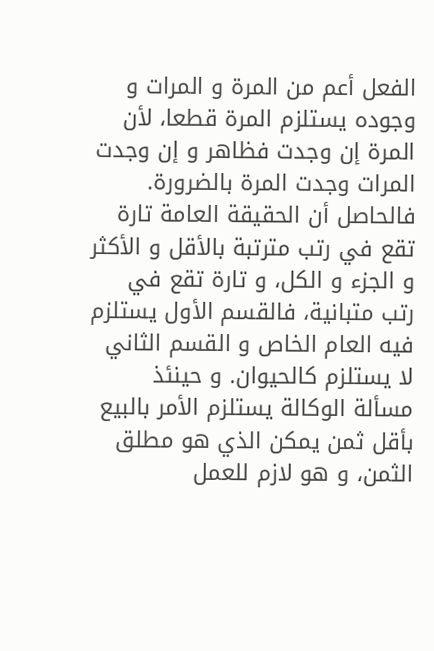الفعل أعم من المرة و المرات و وجوده يستلزم المرة قطعا، لأن المرة إن وجدت فظاهر و إن وجدت المرات وجدت المرة بالضرورة. فالحاصل أن الحقيقة العامة تارة تقع في رتب مترتبة بالأقل و الأكثر و الجزء و الكل، و تارة تقع في رتب متبانية، فالقسم الأول يستلزم فيه العام الخاص و القسم الثاني لا يستلزم كالحيوان. و حينئذ مسألة الوكالة يستلزم الأمر بالبيع بأقل ثمن يمكن الذي هو مطلق الثمن، و هو لازم للعمل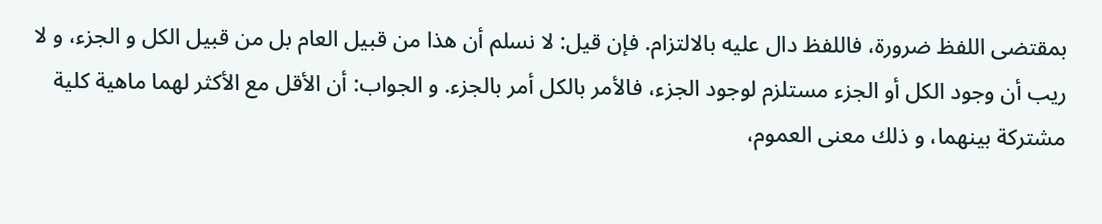بمقتضى اللفظ ضرورة، فاللفظ دال عليه بالالتزام. فإن قيل: لا نسلم أن هذا من قبيل العام بل من قبيل الكل و الجزء، و لا ريب أن وجود الكل أو الجزء مستلزم لوجود الجزء، فالأمر بالكل أمر بالجزء. و الجواب: أن الأقل مع الأكثر لهما ماهية كلية مشتركة بينهما، و ذلك معنى العموم،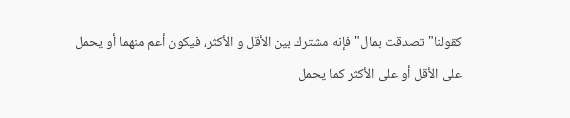كقولنا" تصدقت بمال" فإنه مشترك بين الأقل و الأكثر، فيكون أعم منهما أو يحمل على الأقل أو على الأكثر كما يحمل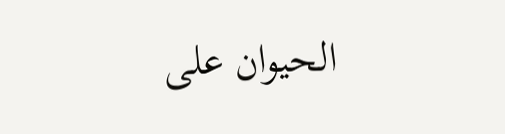الحيوان على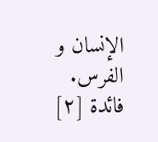الإنسان و الفرس.
فائدة [٢]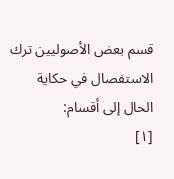قسم بعض الأصوليين ترك الاستفصال في حكاية الحال إلى أقسام:
[١]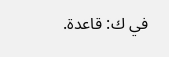في ك: قاعدة.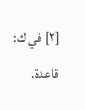[٢] في ك: قاعدة.